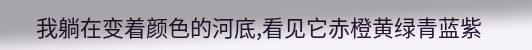我躺在变着颜色的河底,看见它赤橙黄绿青蓝紫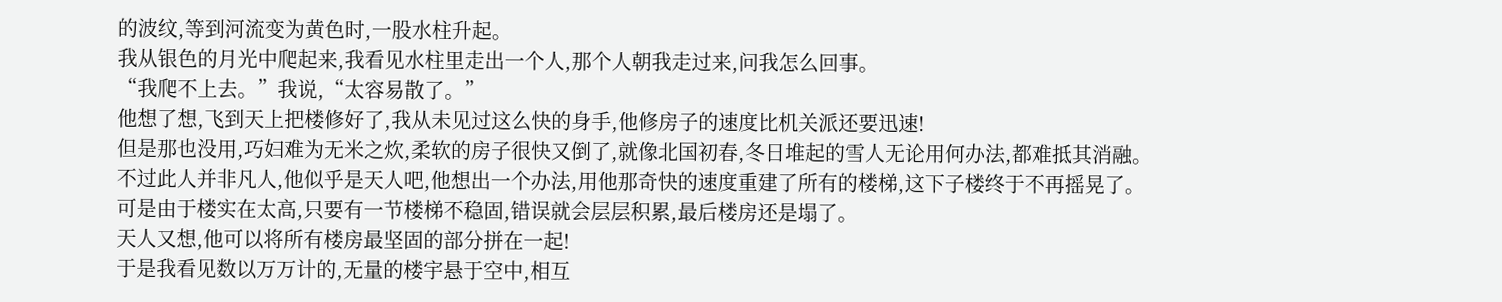的波纹,等到河流变为黄色时,一股水柱升起。
我从银色的月光中爬起来,我看见水柱里走出一个人,那个人朝我走过来,问我怎么回事。
“我爬不上去。”我说,“太容易散了。”
他想了想,飞到天上把楼修好了,我从未见过这么快的身手,他修房子的速度比机关派还要迅速!
但是那也没用,巧妇难为无米之炊,柔软的房子很快又倒了,就像北国初春,冬日堆起的雪人无论用何办法,都难抵其消融。
不过此人并非凡人,他似乎是天人吧,他想出一个办法,用他那奇快的速度重建了所有的楼梯,这下子楼终于不再摇晃了。
可是由于楼实在太高,只要有一节楼梯不稳固,错误就会层层积累,最后楼房还是塌了。
天人又想,他可以将所有楼房最坚固的部分拼在一起!
于是我看见数以万万计的,无量的楼宇悬于空中,相互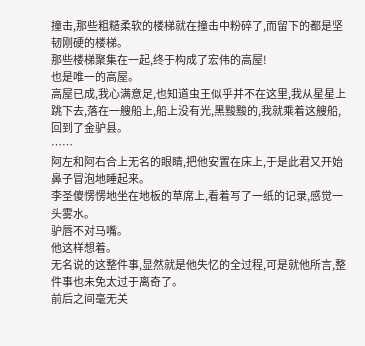撞击,那些粗糙柔软的楼梯就在撞击中粉碎了,而留下的都是坚韧刚硬的楼梯。
那些楼梯聚集在一起,终于构成了宏伟的高屋!
也是唯一的高屋。
高屋已成,我心满意足,也知道虫王似乎并不在这里,我从星星上跳下去,落在一艘船上,船上没有光,黑黢黢的,我就乘着这艘船,回到了金驴县。
……
阿左和阿右合上无名的眼睛,把他安置在床上,于是此君又开始鼻子冒泡地睡起来。
李圣傻愣愣地坐在地板的草席上,看着写了一纸的记录,感觉一头雾水。
驴唇不对马嘴。
他这样想着。
无名说的这整件事,显然就是他失忆的全过程,可是就他所言,整件事也未免太过于离奇了。
前后之间毫无关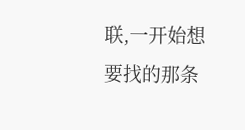联,一开始想要找的那条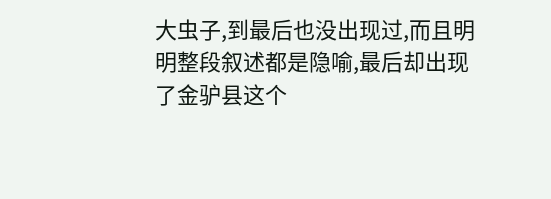大虫子,到最后也没出现过,而且明明整段叙述都是隐喻,最后却出现了金驴县这个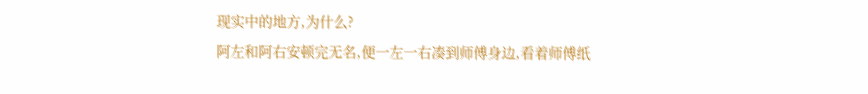现实中的地方,为什么?
阿左和阿右安顿完无名,便一左一右凑到师傅身边,看着师傅纸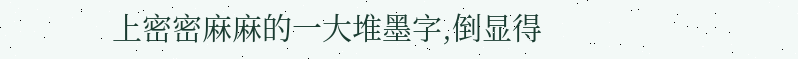上密密麻麻的一大堆墨字,倒显得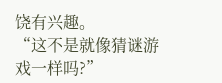饶有兴趣。
“这不是就像猜谜游戏一样吗?”